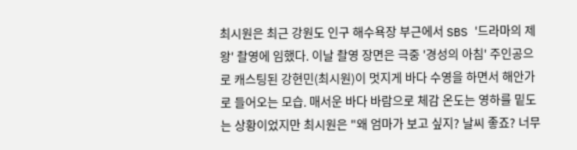최시원은 최근 강원도 인구 해수욕장 부근에서 SBS '드라마의 제왕' 촬영에 임했다. 이날 촬영 장면은 극중 '경성의 아침' 주인공으로 캐스팅된 강현민(최시원)이 멋지게 바다 수영을 하면서 해안가로 들어오는 모습. 매서운 바다 바람으로 체감 온도는 영하를 밑도는 상황이었지만 최시원은 "왜 엄마가 보고 싶지? 날씨 좋죠? 너무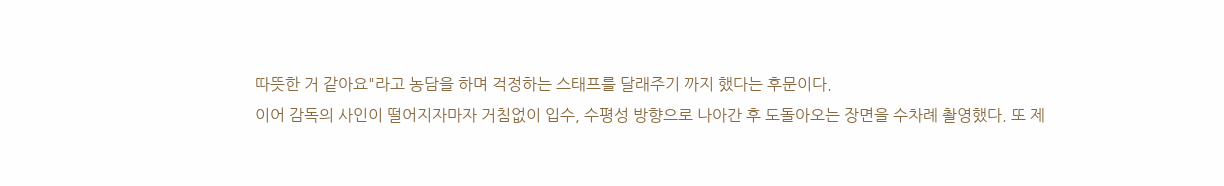따뜻한 거 같아요"라고 농담을 하며 걱정하는 스태프를 달래주기 까지 했다는 후문이다.
이어 감독의 사인이 떨어지자마자 거침없이 입수, 수평성 방향으로 나아간 후 도돌아오는 장면을 수차례 촬영했다. 또 제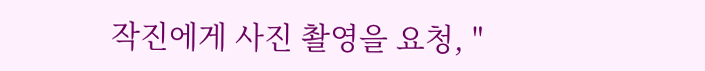작진에게 사진 촬영을 요청, "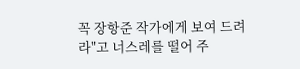꼭 장항준 작가에게 보여 드려라"고 너스레를 떨어 주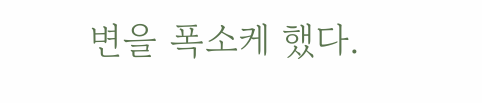변을 폭소케 했다.